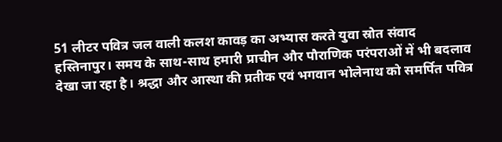51 लीटर पवित्र जल वाली कलश कावड़ का अभ्यास करते युवा स्रोत संवाद
हस्तिनापुर। समय के साथ-साथ हमारी प्राचीन और पौराणिक परंपराओं में भी बदलाव देखा जा रहा है। श्रद्धा और आस्था की प्रतीक एवं भगवान भोलेनाथ को समर्पित पवित्र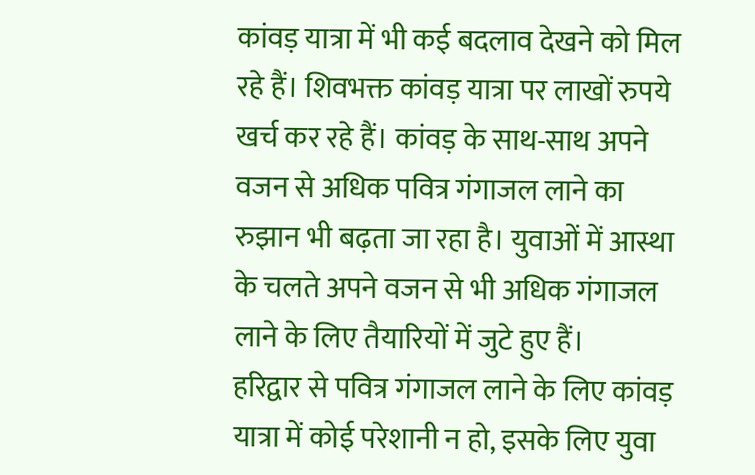कांवड़ यात्रा में भी कई बदलाव देखने को मिल रहे हैं। शिवभक्त कांवड़ यात्रा पर लाखों रुपये खर्च कर रहे हैं। कांवड़ के साथ-साथ अपने वजन से अधिक पवित्र गंगाजल लाने का रुझान भी बढ़ता जा रहा है। युवाओं में आस्था के चलते अपने वजन से भी अधिक गंगाजल लाने के लिए तैयारियों में जुटे हुए हैं।
हरिद्वार से पवित्र गंगाजल लाने के लिए कांवड़ यात्रा में कोई परेशानी न हो, इसके लिए युवा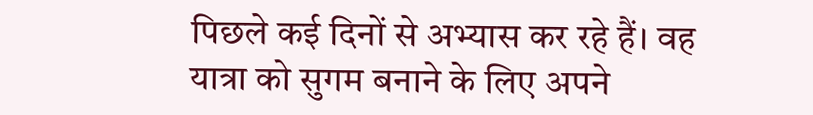पिछले कई दिनों से अभ्यास कर रहे हैं। वह यात्रा को सुगम बनाने के लिए अपने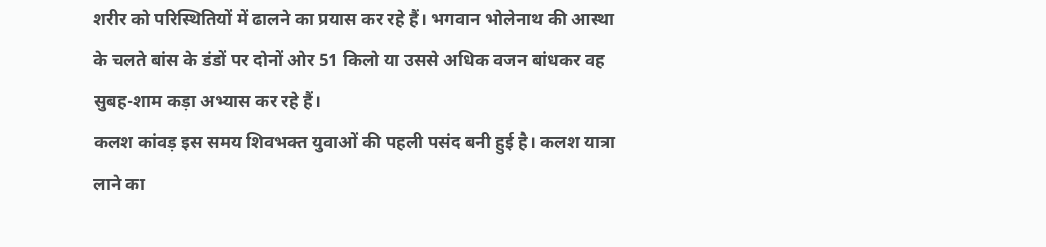शरीर को परिस्थितियों में ढालने का प्रयास कर रहे हैं। भगवान भोलेनाथ की आस्था के चलते बांस के डंडों पर दोनों ओर 51 किलो या उससे अधिक वजन बांधकर वह सुबह-शाम कड़ा अभ्यास कर रहे हैं।
कलश कांवड़ इस समय शिवभक्त युवाओं की पहली पसंद बनी हुई है। कलश यात्रा लाने का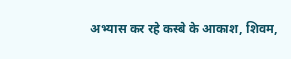अभ्यास कर रहे कस्बे के आकाश, शिवम,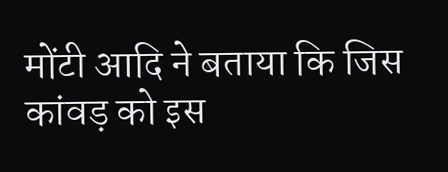मोंटी आदि ने बताया कि जिस कांवड़ को इस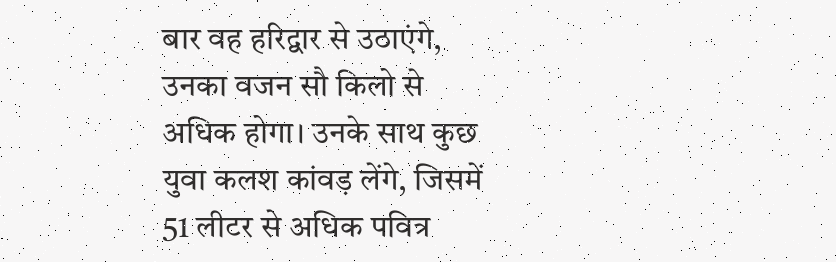बार वह हरिद्वार से उठाएंगे, उनका वजन सौ किलो से अधिक होगा। उनके साथ कुछ युवा कलश कांवड़ लेंगे, जिसमें 51 लीटर से अधिक पवित्र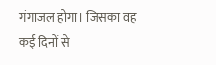गंगाजल होगा। जिसका वह कई दिनों से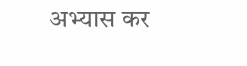अभ्यास कर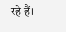रहे हैं।